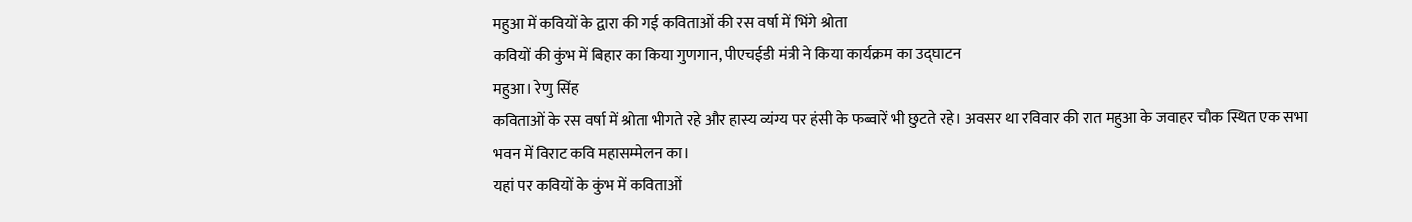महुआ में कवियों के द्वारा की गई कविताओं की रस वर्षा में भिंगे श्रोता
कवियों की कुंभ में बिहार का किया गुणगान, पीएचईडी मंत्री ने किया कार्यक्रम का उद्घाटन
महुआ। रेणु सिंह
कविताओं के रस वर्षा में श्रोता भीगते रहे और हास्य व्यंग्य पर हंसी के फब्वारें भी छुटते रहे। अवसर था रविवार की रात महुआ के जवाहर चौक स्थित एक सभा भवन में विराट कवि महासम्मेलन का।
यहां पर कवियों के कुंभ में कविताओं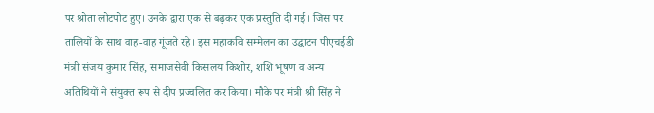पर श्रोता लोटपोट हुए। उनके द्वारा एक से बढ़कर एक प्रस्तुति दी गई। जिस पर तालियों के साथ वाह-वाह गूंजते रहे। इस महाकवि सम्मेलन का उद्घाटन पीएचईडी मंत्री संजय कुमार सिंह, समाजसेवी किसलय किशोर, शशि भूषण व अन्य अतिथियों ने संयुक्त रूप से दीप प्रज्वलित कर किया। मौके पर मंत्री श्री सिंह ने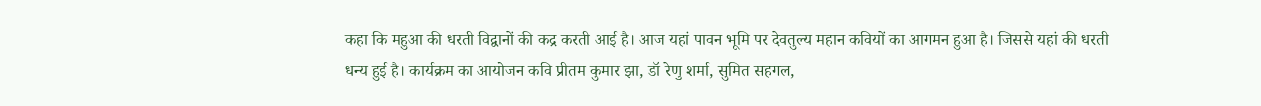कहा कि महुआ की धरती विद्वानों की कद्र करती आई है। आज यहां पावन भूमि पर देवतुल्य महान कवियों का आगमन हुआ है। जिससे यहां की धरती धन्य हुई है। कार्यक्रम का आयोजन कवि प्रीतम कुमार झा, डॉ रेणु शर्मा, सुमित सहगल,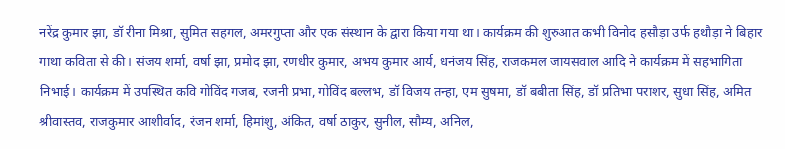नरेंद्र कुमार झा, डॉ रीना मिश्रा, सुमित सहगल, अमरगुप्ता और एक संस्थान के द्वारा किया गया था। कार्यक्रम की शुरुआत कभी विनोद हसौड़ा उर्फ हथौड़ा ने बिहार गाथा कविता से की। संजय शर्मा, वर्षा झा, प्रमोद झा, रणधीर कुमार, अभय कुमार आर्य, धनंजय सिंह, राजकमल जायसवाल आदि ने कार्यक्रम में सहभागिता निभाई। कार्यक्रम में उपस्थित कवि गोविंद गजब, रजनी प्रभा, गोविंद बल्लभ, डॉ विजय तन्हा, एम सुषमा, डॉ बबीता सिंह, डॉ प्रतिभा पराशर, सुधा सिंह, अमित श्रीवास्तव, राजकुमार आशीर्वाद, रंजन शर्मा, हिमांशु, अंकित, वर्षा ठाकुर, सुनील, सौम्य, अनिल,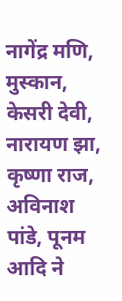नागेंद्र मणि, मुस्कान, केसरी देवी, नारायण झा, कृष्णा राज, अविनाश पांडे, पूनम आदि ने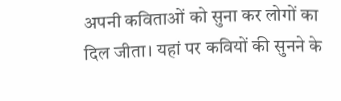अपनी कविताओं को सुना कर लोगों का दिल जीता। यहां पर कवियों की सुनने के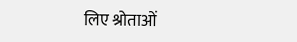लिए श्रोताओं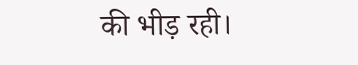की भीड़ रही।